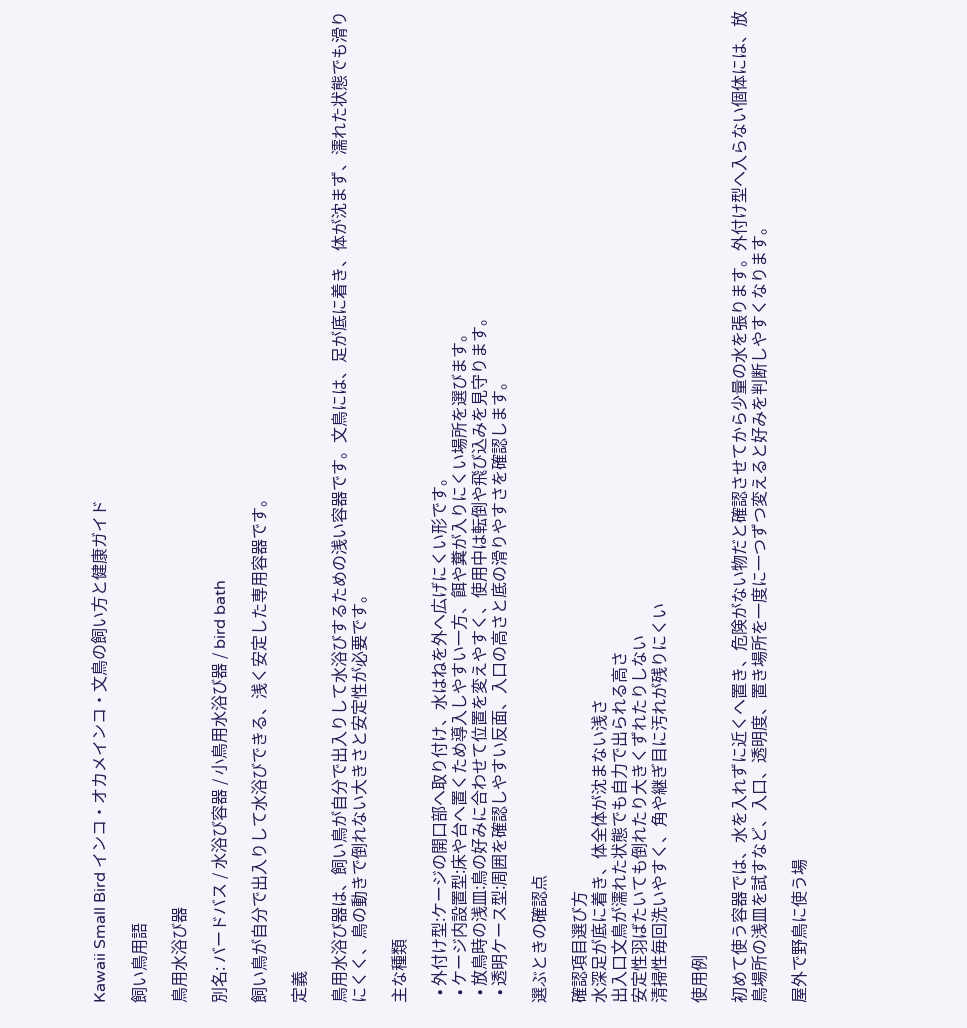Kawaii Small Bird インコ・オカメインコ・文鳥の飼い方と健康ガイド

飼い鳥用語

鳥用水浴び器

別名: バードバス / 水浴び容器 / 小鳥用水浴び器 / bird bath

飼い鳥が自分で出入りして水浴びできる、浅く安定した専用容器です。

定義

鳥用水浴び器は、飼い鳥が自分で出入りして水浴びするための浅い容器です。文鳥には、足が底に着き、体が沈まず、濡れた状態でも滑りにくく、鳥の動きで倒れない大きさと安定性が必要です。

主な種類

  • 外付け型:ケージの開口部へ取り付け、水はねを外へ広げにくい形です。
  • ケージ内設置型:床や台へ置くため導入しやすい一方、餌や糞が入りにくい場所を選びます。
  • 放鳥時の浅皿:鳥の好みに合わせて位置を変えやすく、使用中は転倒や飛び込みを見守ります。
  • 透明ケース型:周囲を確認しやすい反面、入口の高さと底の滑りやすさを確認します。

選ぶときの確認点

確認項目選び方
水深足が底に着き、体全体が沈まない浅さ
出入口文鳥が濡れた状態でも自力で出られる高さ
安定性羽ばたいても倒れたり大きくずれたりしない
清掃性毎回洗いやすく、角や継ぎ目に汚れが残りにくい

使用例

初めて使う容器では、水を入れずに近くへ置き、危険がない物だと確認させてから少量の水を張ります。外付け型へ入らない個体には、放鳥場所の浅皿を試すなど、入口、透明度、置き場所を一度に一つずつ変えると好みを判断しやすくなります。

屋外で野鳥に使う場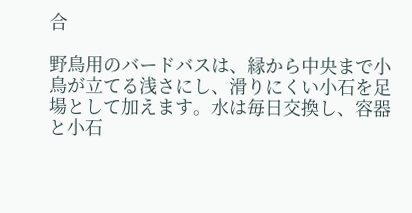合

野鳥用のバードバスは、縁から中央まで小鳥が立てる浅さにし、滑りにくい小石を足場として加えます。水は毎日交換し、容器と小石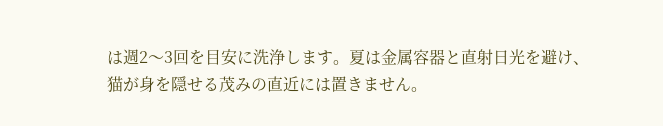は週2〜3回を目安に洗浄します。夏は金属容器と直射日光を避け、猫が身を隠せる茂みの直近には置きません。